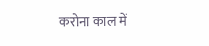करोना काल में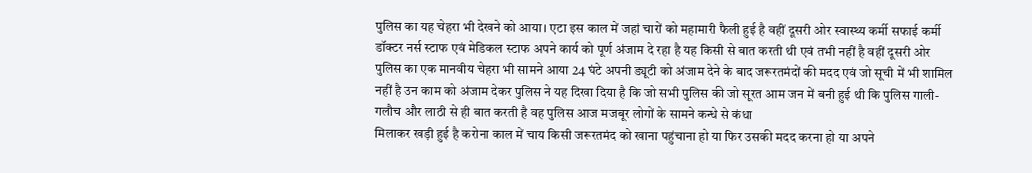पुलिस का यह चेहरा भी देखने को आया। एटा इस काल में जहां चारों को महामारी फैली हुई है वहीं दूसरी ओर स्वास्थ्य कर्मी सफाई कर्मी डॉक्टर नर्स स्टाफ एवं मेडिकल स्टाफ अपने कार्य को पूर्ण अंजाम दे रहा है यह किसी से बात करती थी एवं तभी नहीं है वहीं दूसरी ओर पुलिस का एक मानवीय चेहरा भी सामने आया 24 घंटे अपनी ड्यूटी को अंजाम देने के बाद जरूरतमंदों की मदद एवं जो सूची में भी शामिल नहीं है उन काम को अंजाम देकर पुलिस ने यह दिखा दिया है कि जो सभी पुलिस की जो सूरत आम जन में बनी हुई थी कि पुलिस गाली-गलौच और लाठी से ही बात करती है वह पुलिस आज मजबूर लोगों के सामने कन्धे से कंधा
मिलाकर खड़ी हुई है करोना काल में चाय किसी जरूरतमंद को खाना पहुंचाना हो या फिर उसकी मदद करना हो या अपने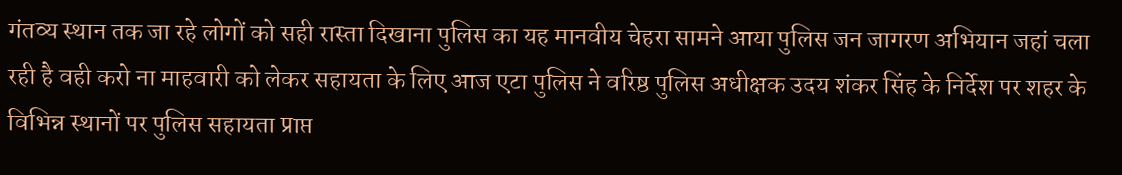गंतव्य स्थान तक जा रहे लोगों को सही रास्ता दिखाना पुलिस का यह मानवीय चेहरा सामने आया पुलिस जन जागरण अभियान जहां चला रही है वही करो ना माहवारी को लेकर सहायता के लिए आज एटा पुलिस ने वरिष्ठ पुलिस अधीक्षक उदय शंकर सिंह के निर्देश पर शहर के विभिन्न स्थानों पर पुलिस सहायता प्राप्त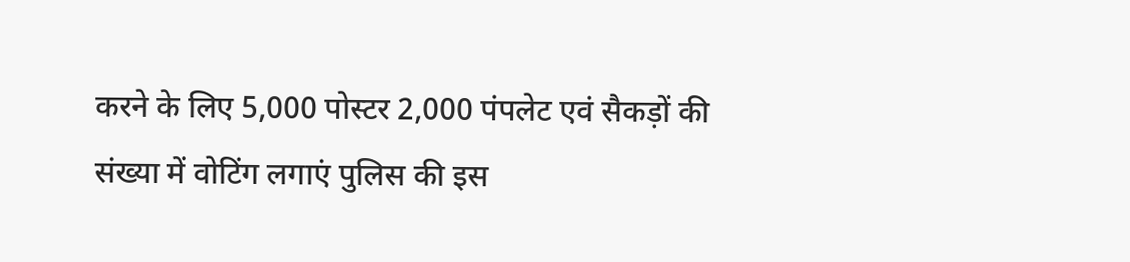करने के लिए 5,000 पोस्टर 2,000 पंपलेट एवं सैकड़ों की संख्या में वोटिंग लगाएं पुलिस की इस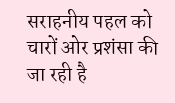सराहनीय पहल को चारों ओर प्रशंसा की जा रही है